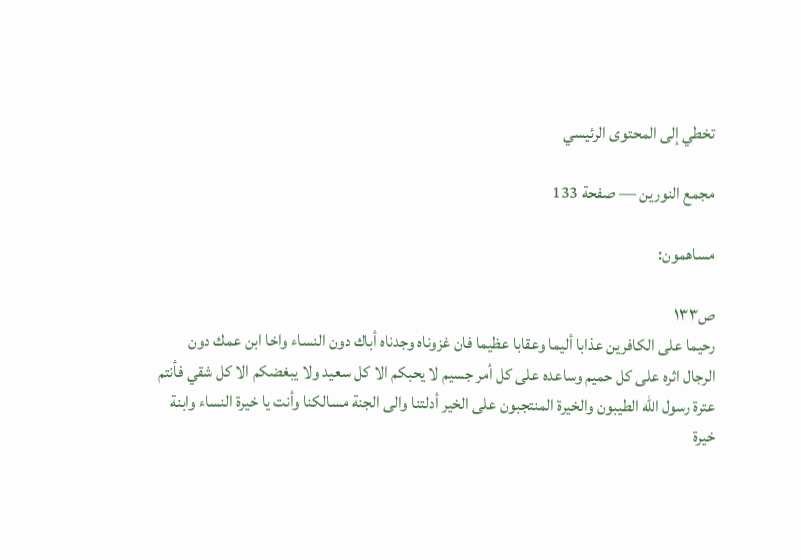تخطي إلى المحتوى الرئيسي

مجمع النورين — صفحة 133

مساهمون:

ص١٣٣
رحيما على الكافرين عذابا أليما وعقابا عظيما فان غزوناه وجدناه أباك دون النساء واخا ابن عمك دون الرجال اثره على كل حميم وساعده على كل أمر جسيم لا يحبكم الا كل سعيد ولا يبغضكم الا كل شقي فأنتم عترة رسول الله الطيبون والخيرة المنتجبون على الخير أدلتنا والى الجنة مسالكنا وأنت يا خيرة النساء وابنة خيرة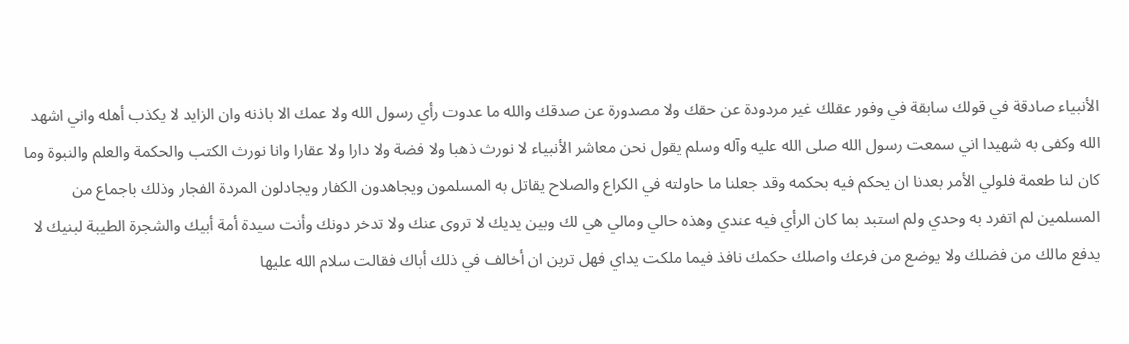الأنبياء صادقة في قولك سابقة في وفور عقلك غير مردودة عن حقك ولا مصدورة عن صدقك والله ما عدوت رأي رسول الله ولا عمك الا باذنه وان الزايد لا يكذب أهله واني اشهد الله وكفى به شهيدا اني سمعت رسول الله صلى الله عليه وآله وسلم يقول نحن معاشر الأنبياء لا نورث ذهبا ولا فضة ولا دارا ولا عقارا وانا نورث الكتب والحكمة والعلم والنبوة وما كان لنا طعمة فلولي الأمر بعدنا ان يحكم فيه بحكمه وقد جعلنا ما حاولته في الكراع والصلاح يقاتل به المسلمون ويجاهدون الكفار ويجادلون المردة الفجار وذلك باجماع من المسلمين لم اتفرد به وحدي ولم استبد بما كان الرأي فيه عندي وهذه حالي ومالي هي لك وبين يديك لا تروى عنك ولا تدخر دونك وأنت سيدة أمة أبيك والشجرة الطيبة لبنيك لا يدفع مالك من فضلك ولا يوضع من فرعك واصلك حكمك نافذ فيما ملكت يداي فهل ترين ان أخالف في ذلك أباك فقالت سلام الله عليها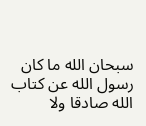سبحان الله ما كان رسول الله عن كتاب الله صادقا ولا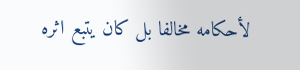لأحكامه مخالفا بل كان يتبع اثره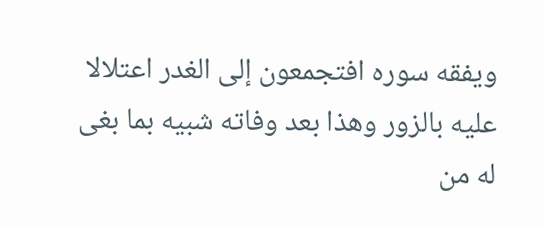ويفقه سوره افتجمعون إلى الغدر اعتلالا عليه بالزور وهذا بعد وفاته شبيه بما بغى له من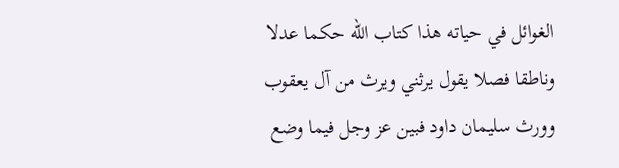الغوائل في حياته هذا كتاب الله حكما عدلا وناطقا فصلا يقول يرثني ويرث من آل يعقوب وورث سليمان داود فبين عز وجل فيما وضع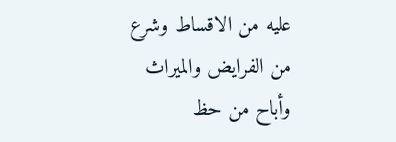عليه من الاقساط وشرع من الفرايض والميراث وأباح من حظ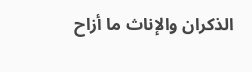الذكران والإناث ما أزاح